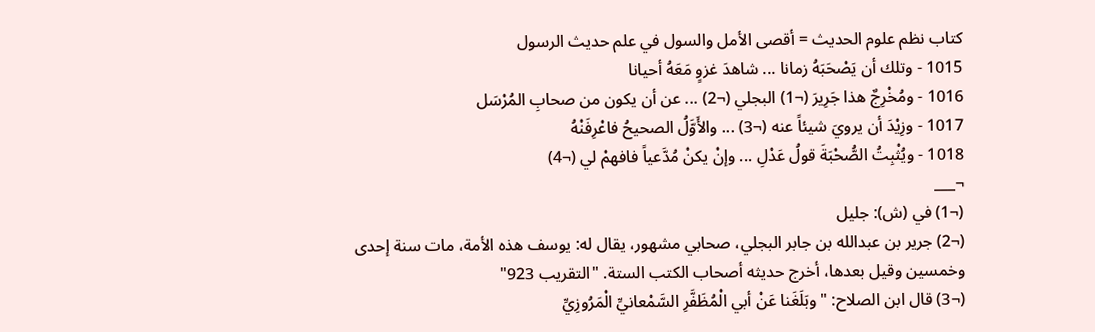كتاب نظم علوم الحديث = أقصى الأمل والسول في علم حديث الرسول
1015 - وتلك أن يَصْحَبَهُ زمانا ... شاهدَ غزوٍ مَعَهُ أحيانا
1016 - ومُخْرِجٌ هذا جَرِيرَ (¬1) البجلي (¬2) ... عن أن يكون من صحابِ المُرْسَل
1017 - وزِيْدَ أن يرويَ شيئاً عنه (¬3) ... والأَوَّلُ الصحيحُ فاعْرِفَنْهُ
1018 - ويُثْبِتُ الصُّحْبَةَ قولُ عَدْلِ ... وإنْ يكنْ مُدَّعياً فافهمْ لي (¬4)
¬___
(¬1) في (ش): جليل
(¬2) جرير بن عبدالله بن جابر البجلي، صحابي مشهور، يقال له: يوسف هذه الأمة، مات سنة إحدى وخمسين وقيل بعدها، أخرج حديثه أصحاب الكتب الستة. "التقريب 923"
(¬3) قال ابن الصلاح: " وبَلَغَنا عَنْ أبي الْمُظَفَّرِ السَّمْعانيِّ الْمَرُوزِيِّ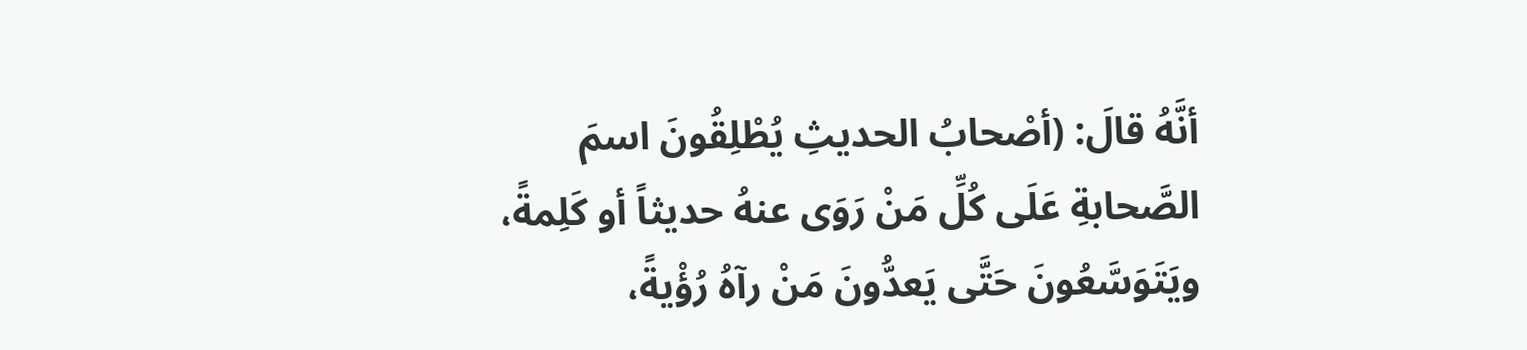أنَّهُ قالَ: (أصْحابُ الحديثِ يُطْلِقُونَ اسمَ الصَّحابةِ عَلَى كُلِّ مَنْ رَوَى عنهُ حديثاً أو كَلِمةً، ويَتَوَسَّعُونَ حَتَّى يَعدُّونَ مَنْ رآهُ رُؤْيةً،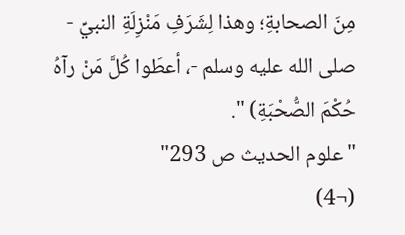مِنَ الصحابةِ؛ وهذا لِشَرَفِ مَنْزِلَةِ النبيِّ - صلى الله عليه وسلم -، أعطَوا كُلَّ مَنْ رآهُ حُكْمَ الصُّحْبَةِ) ".
"علوم الحديث ص 293"
(¬4)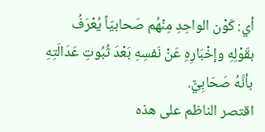أي: كَوْن الواحِدِ مِنْهُم صَحابيّاً يُعْرَفُ بقَوْلِهِ وإخْبَارِهِ عَنْ نَفسِهِ بَعْدَ ثُبُوتِ عَدَالَتِهِ بأنَّهُ صَحَابِيٌّ.
اقتصر الناظم على هذه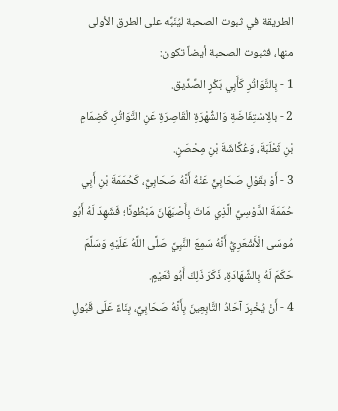الطريقة في ثبوت الصحبة ليُنَبِّه على الطرق الأولى منها، فثبوت الصحبة أيضاً تكون:
1 - بِالتَّوَاتُرِ كَأَبِي بَكْرٍ الصِّدِّيق.
2 - بالِاسْتِفَاضَةِ وَالشُّهْرَةِ الْقَاصِرَةِ عَنِ التَّوَاتُرِ، كَضِمَامِ بْنِ ثَعْلَبَةَ، وَعُكَّاشَةَ بْنِ مِحْصَنٍ.
3 - أَوْ بقَوْلِ صَحَابِيٍّ عَنْهُ أَنَّهُ صَحَابِيٌّ، كَحُمَمَةَ بْنِ أَبِي حُمَمَةَ الدَّوْسِيِّ الَّذِي مَاتَ بِأَصْبَهَانَ مَبْطُونًا؛ فَشَهِدَ لَهُ أَبُو مُوسَى الْأَشْعَرِيُّ أَنَّهُ سَمِعَ النَّبِيَّ صَلَّى اللَّهُ عَلَيْهِ وَسَلَّمَ حَكَمَ لَهُ بِالشَّهَادَةِ، ذَكَرَ ذَلِكَ أَبُو نُعَيْمٍ.
4 - أَنْ يُخْبِرَ آحَادُ التَّابِعِينَ بِأَنَّهُ صَحَابِيٌّ، بِنَاءً عَلَى قَبُولِ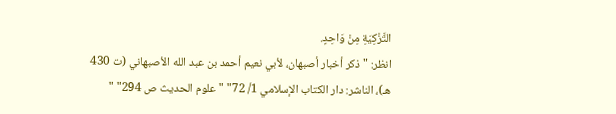التَّزْكِيَةِ مِنْ وَاحِدٍ.
انظر: " ذكر أخبار أصبهان، لأبي نعيم أحمد بن عبد الله الأصبهاني (ت 430 هـ)، الناشر: دار الكتاب الإسلامي 1/ 72" "علوم الحديث ص 294" "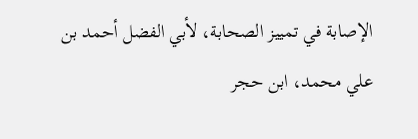الإصابة في تمييز الصحابة، لأبي الفضل أحمد بن علي محمد، ابن حجر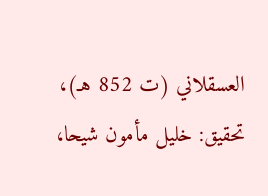العسقلاني (ت 852 هـ)، تحقيق: خليل مأمون شيحا،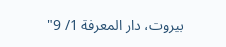بيروت، دار المعرفة 1/ 9"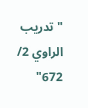"تدريب الراوي 2/ 672"